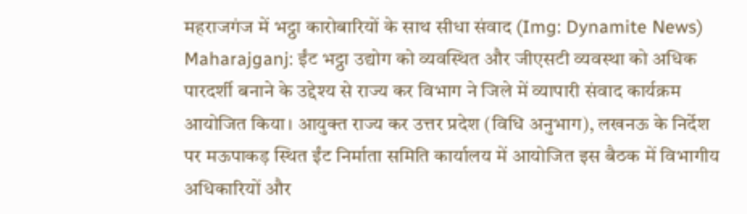महराजगंज में भट्ठा कारोबारियों के साथ सीधा संवाद (Img: Dynamite News)
Maharajganj: ईंट भट्ठा उद्योग को व्यवस्थित और जीएसटी व्यवस्था को अधिक पारदर्शी बनाने के उद्देश्य से राज्य कर विभाग ने जिले में व्यापारी संवाद कार्यक्रम आयोजित किया। आयुक्त राज्य कर उत्तर प्रदेश (विधि अनुभाग), लखनऊ के निर्देश पर मऊपाकड़ स्थित ईंट निर्माता समिति कार्यालय में आयोजित इस बैठक में विभागीय अधिकारियों और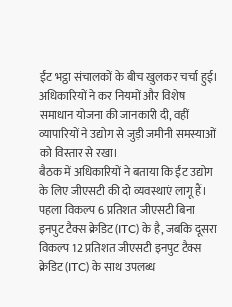ईंट भट्ठा संचालकों के बीच खुलकर चर्चा हुई। अधिकारियों ने कर नियमों और विशेष समाधान योजना की जानकारी दी, वहीं व्यापारियों ने उद्योग से जुड़ी जमीनी समस्याओं को विस्तार से रखा।
बैठक में अधिकारियों ने बताया कि ईंट उद्योग के लिए जीएसटी की दो व्यवस्थाएं लागू हैं। पहला विकल्प 6 प्रतिशत जीएसटी बिना इनपुट टैक्स क्रेडिट (ITC) के है, जबकि दूसरा विकल्प 12 प्रतिशत जीएसटी इनपुट टैक्स क्रेडिट (ITC) के साथ उपलब्ध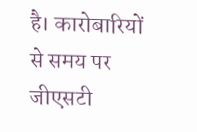है। कारोबारियों से समय पर जीएसटी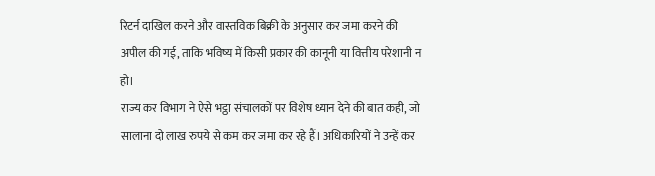रिटर्न दाखिल करने और वास्तविक बिक्री के अनुसार कर जमा करने की अपील की गई, ताकि भविष्य में किसी प्रकार की कानूनी या वित्तीय परेशानी न हो।
राज्य कर विभाग ने ऐसे भट्ठा संचालकों पर विशेष ध्यान देने की बात कही, जो सालाना दो लाख रुपये से कम कर जमा कर रहे हैं। अधिकारियों ने उन्हें कर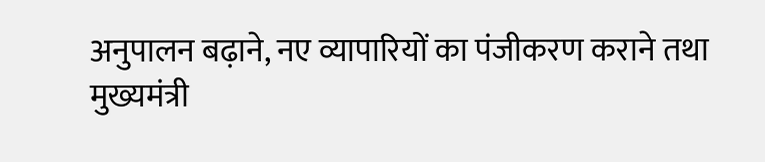अनुपालन बढ़ाने, नए व्यापारियों का पंजीकरण कराने तथा मुख्यमंत्री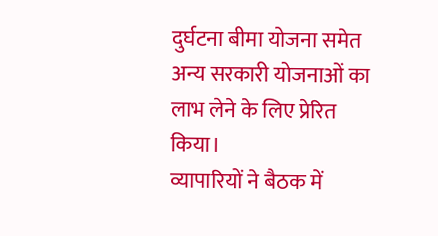दुर्घटना बीमा योजना समेत अन्य सरकारी योजनाओं का लाभ लेने के लिए प्रेरित किया।
व्यापारियों ने बैठक में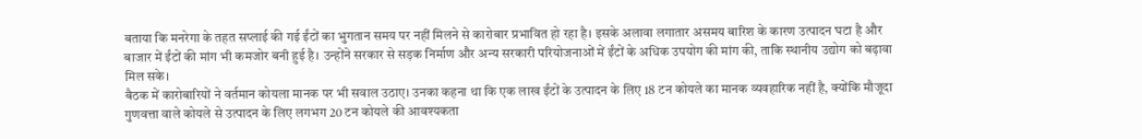बताया कि मनरेगा के तहत सप्लाई की गई ईंटों का भुगतान समय पर नहीं मिलने से कारोबार प्रभावित हो रहा है। इसके अलावा लगातार असमय बारिश के कारण उत्पादन घटा है और बाजार में ईंटों की मांग भी कमजोर बनी हुई है। उन्होंने सरकार से सड़क निर्माण और अन्य सरकारी परियोजनाओं में ईंटों के अधिक उपयोग की मांग की, ताकि स्थानीय उद्योग को बढ़ावा मिल सके।
बैठक में कारोबारियों ने वर्तमान कोयला मानक पर भी सवाल उठाए। उनका कहना था कि एक लाख ईंटों के उत्पादन के लिए 18 टन कोयले का मानक व्यवहारिक नहीं है, क्योंकि मौजूदा गुणवत्ता वाले कोयले से उत्पादन के लिए लगभग 20 टन कोयले की आवश्यकता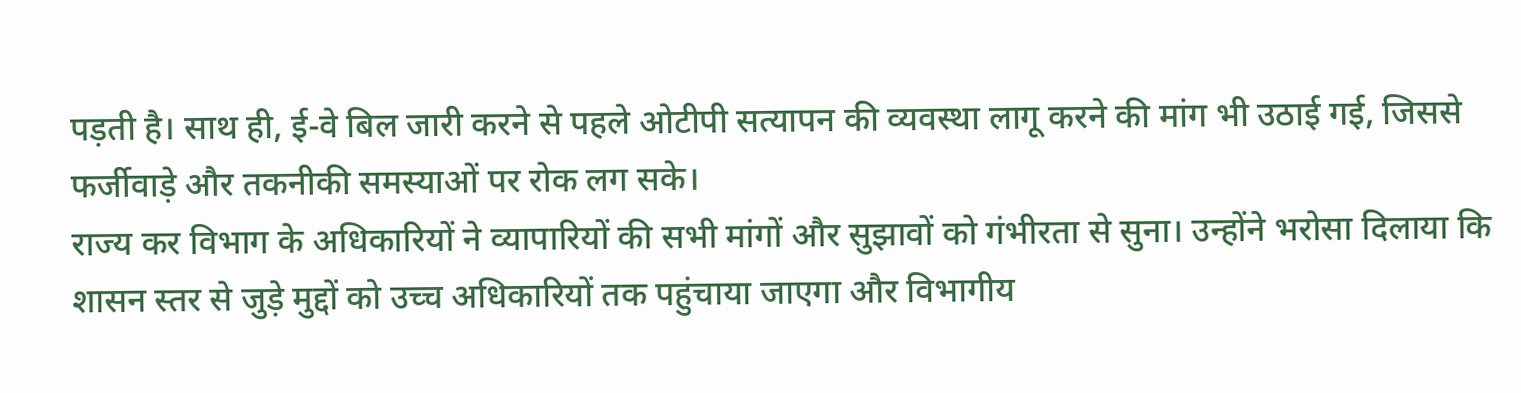पड़ती है। साथ ही, ई-वे बिल जारी करने से पहले ओटीपी सत्यापन की व्यवस्था लागू करने की मांग भी उठाई गई, जिससे फर्जीवाड़े और तकनीकी समस्याओं पर रोक लग सके।
राज्य कर विभाग के अधिकारियों ने व्यापारियों की सभी मांगों और सुझावों को गंभीरता से सुना। उन्होंने भरोसा दिलाया कि शासन स्तर से जुड़े मुद्दों को उच्च अधिकारियों तक पहुंचाया जाएगा और विभागीय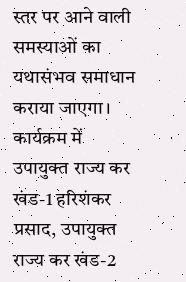स्तर पर आने वाली समस्याओं का यथासंभव समाधान कराया जाएगा।
कार्यक्रम में उपायुक्त राज्य कर खंड-1 हरिशंकर प्रसाद, उपायुक्त राज्य कर खंड-2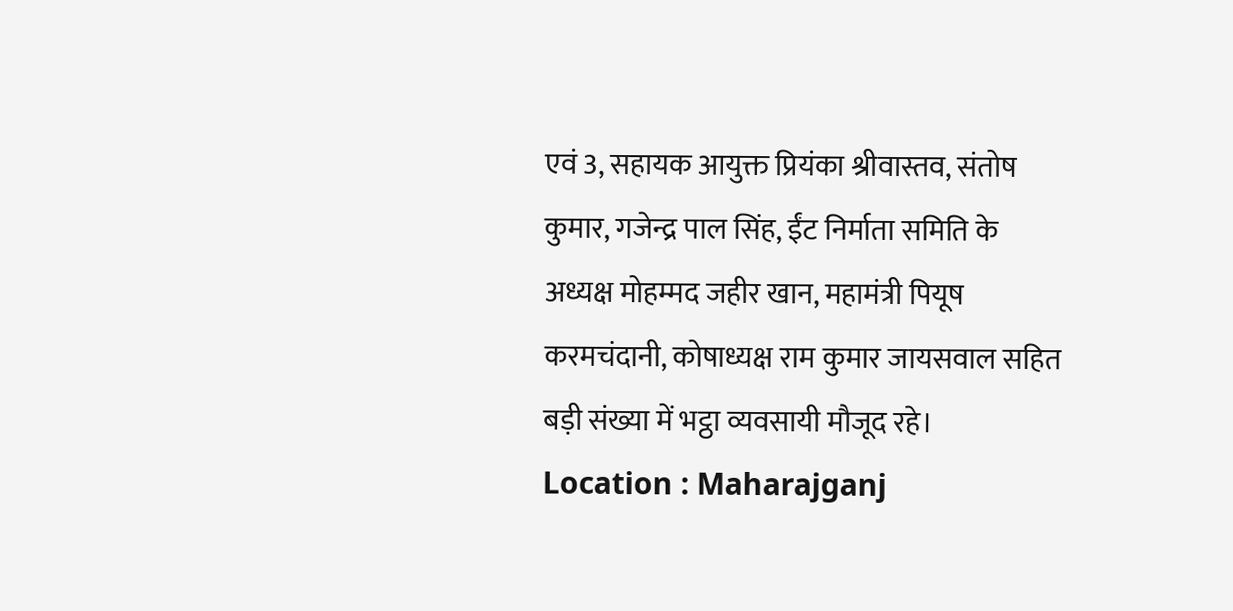एवं 3, सहायक आयुक्त प्रियंका श्रीवास्तव, संतोष कुमार, गजेन्द्र पाल सिंह, ईंट निर्माता समिति के अध्यक्ष मोहम्मद जहीर खान, महामंत्री पियूष करमचंदानी, कोषाध्यक्ष राम कुमार जायसवाल सहित बड़ी संख्या में भट्ठा व्यवसायी मौजूद रहे।
Location : Maharajganj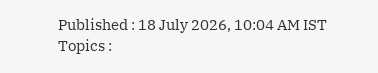Published : 18 July 2026, 10:04 AM IST
Topics :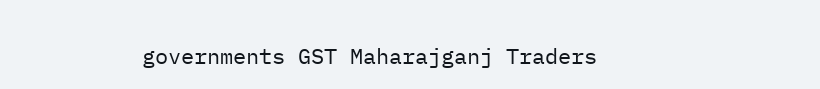governments GST Maharajganj Traders